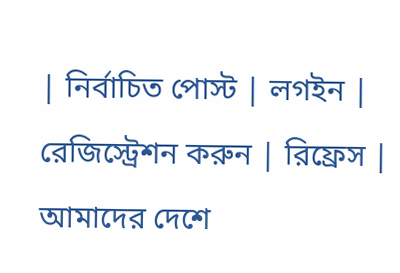| নির্বাচিত পোস্ট | লগইন | রেজিস্ট্রেশন করুন | রিফ্রেস |
আমাদের দেশে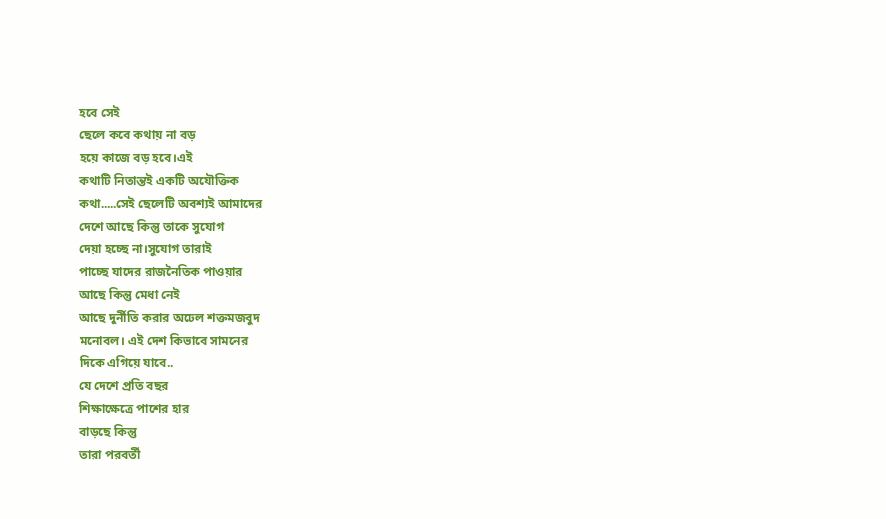হবে সেই
ছেলে কবে কথায় না বড়
হয়ে কাজে বড় হবে।এই
কথাটি নিতান্তই একটি অযৌক্তিক
কথা.....সেই ছেলেটি অবশ্যই আমাদের
দেশে আছে কিন্তু তাকে সুযোগ
দেয়া হচ্ছে না।সুযোগ তারাই
পাচ্ছে যাদের রাজনৈতিক পাওয়ার
আছে কিন্তু মেধা নেই
আছে দুর্নীতি করার অঢেল শক্তমজবুদ
মনোবল। এই দেশ কিভাবে সামনের
দিকে এগিয়ে যাবে..
যে দেশে প্রতি বছর
শিক্ষাক্ষেত্রে পাশের হার
বাড়ছে কিন্তু
তারা পরবর্তী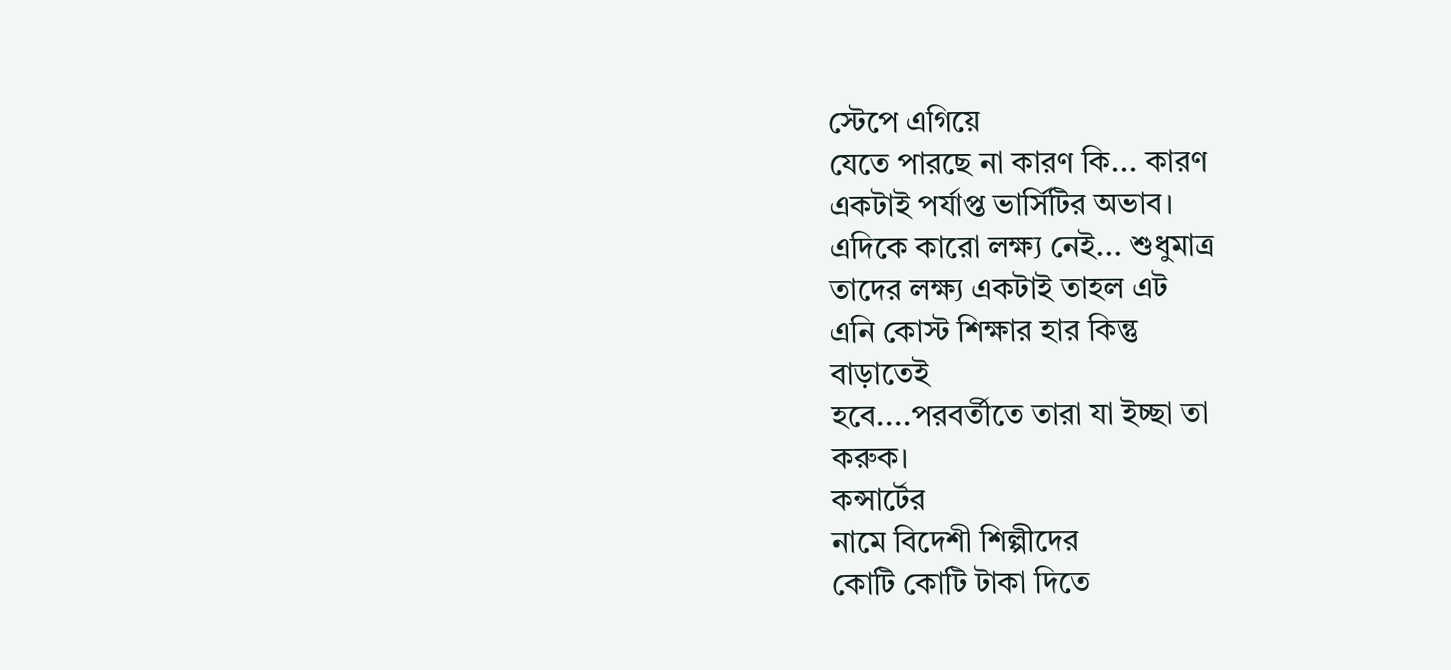স্টেপে এগিয়ে
যেতে পারছে না কারণ কি... কারণ
একটাই পর্যাপ্ত ভার্সিটির অভাব।
এদিকে কারো লক্ষ্য নেই... শুধুমাত্র
তাদের লক্ষ্য একটাই তাহল এট
এনি কোস্ট শিক্ষার হার কিন্তু
বাড়াতেই
হবে....পরবর্তীতে তারা যা ইচ্ছা তা
করুক।
কন্সার্টের
নামে বিদেশী শিল্পীদের
কোটি কোটি টাকা দিতে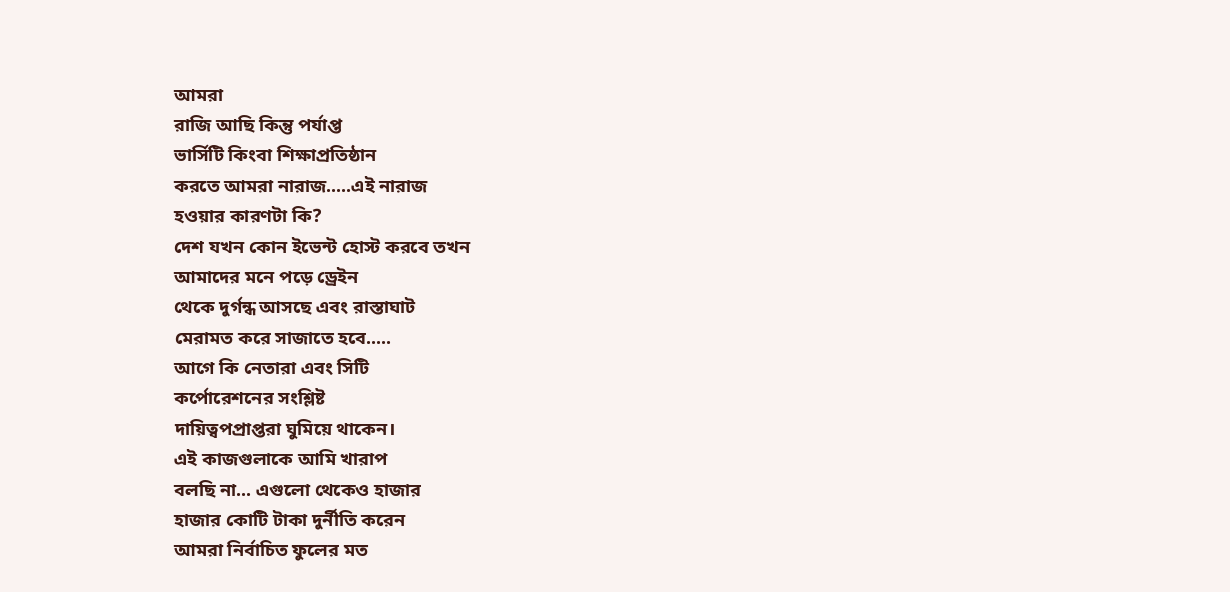আমরা
রাজি আছি কিন্তু পর্যাপ্ত
ভার্সিটি কিংবা শিক্ষাপ্রতিষ্ঠান
করতে আমরা নারাজ.....এই নারাজ
হওয়ার কারণটা কি?
দেশ যখন কোন ইভেন্ট হোস্ট করবে তখন
আমাদের মনে পড়ে ড্রেইন
থেকে দুর্গন্ধ আসছে এবং রাস্তাঘাট
মেরামত করে সাজাতে হবে.....
আগে কি নেতারা এবং সিটি
কর্পোরেশনের সংশ্লিষ্ট
দায়িত্বপপ্রাপ্তরা ঘুমিয়ে থাকেন।
এই কাজগুলাকে আমি খারাপ
বলছি না... এগুলো থেকেও হাজার
হাজার কোটি টাকা দুর্নীতি করেন
আমরা নির্বাচিত ফুলের মত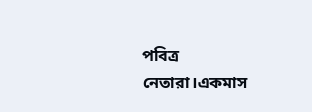পবিত্র
নেতারা।একমাস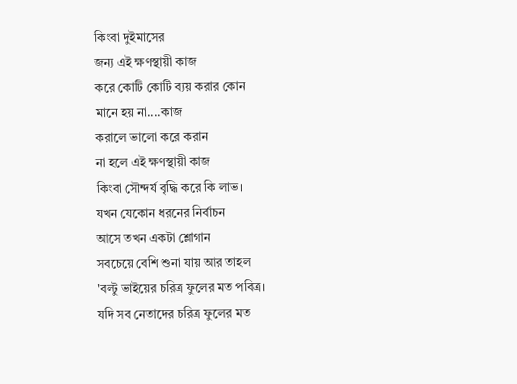কিংবা দুইমাসের
জন্য এই ক্ষণস্থায়ী কাজ
করে কোটি কোটি ব্যয় করার কোন
মানে হয় না....কাজ
করালে ভালো করে করান
না হলে এই ক্ষণস্থায়ী কাজ
কিংবা সৌন্দর্য বৃদ্ধি করে কি লাভ।
যখন যেকোন ধরনের নির্বাচন
আসে তখন একটা শ্লোগান
সবচেয়ে বেশি শুনা যায় আর তাহল
'বল্টু ভাইয়ের চরিত্র ফুলের মত পবিত্র।
যদি সব নেতাদের চরিত্র ফুলের মত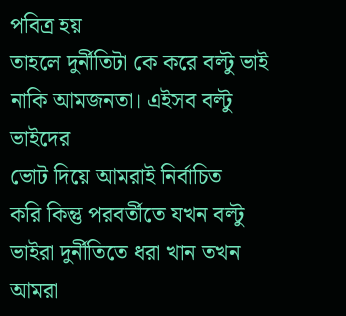পবিত্র হয়
তাহলে দুর্নীতিটা কে করে বল্টু ভাই
নাকি আমজনতা। এইসব বল্টু ভাইদের
ভোট দিয়ে আমরাই নির্বাচিত
করি কিন্তু পরবর্তীতে যখন বল্টু
ভাইরা দুর্নীতিতে ধরা খান তখন
আমরা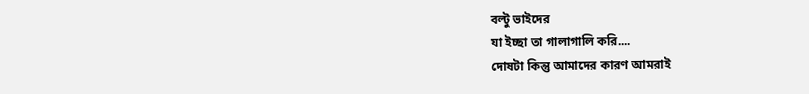বল্টু ভাইদের
যা ইচ্ছা তা গালাগালি করি....
দোষটা কিন্তু আমাদের কারণ আমরাই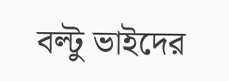বল্টু ভাইদের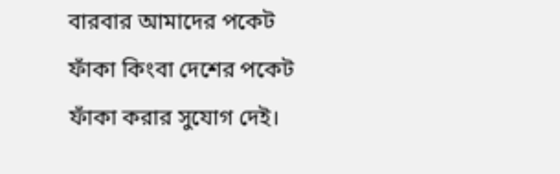বারবার আমাদের পকেট
ফাঁকা কিংবা দেশের পকেট
ফাঁকা করার সুযোগ দেই।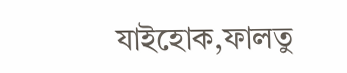যাইহোক,ফালতু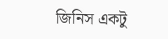জিনিস একটু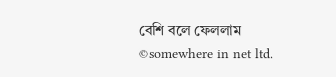বেশি বলে ফেললাম
©somewhere in net ltd.